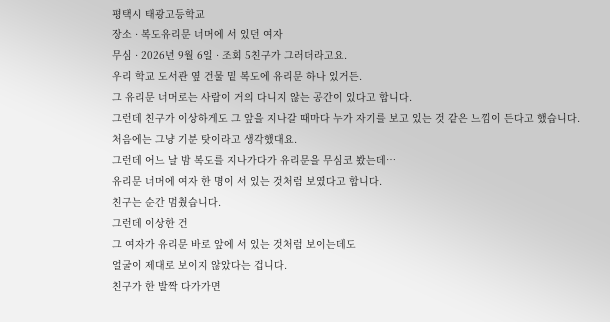평택시 태광고등학교
장소 · 복도유리문 너머에 서 있던 여자
무심 · 2026년 9월 6일 · 조회 5친구가 그러더라고요.
우리 학교 도서관 옆 건물 밑 복도에 유리문 하나 있거든.
그 유리문 너머로는 사람이 거의 다니지 않는 공간이 있다고 합니다.
그런데 친구가 이상하게도 그 앞을 지나갈 때마다 누가 자기를 보고 있는 것 같은 느낌이 든다고 했습니다.
처음에는 그냥 기분 탓이라고 생각했대요.
그런데 어느 날 밤 복도를 지나가다가 유리문을 무심코 봤는데…
유리문 너머에 여자 한 명이 서 있는 것처럼 보였다고 합니다.
친구는 순간 멈췄습니다.
그런데 이상한 건
그 여자가 유리문 바로 앞에 서 있는 것처럼 보이는데도
얼굴이 제대로 보이지 않았다는 겁니다.
친구가 한 발짝 다가가면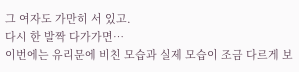그 여자도 가만히 서 있고.
다시 한 발짝 다가가면…
이번에는 유리문에 비친 모습과 실제 모습이 조금 다르게 보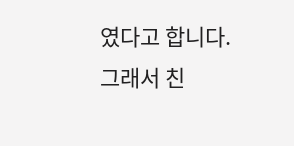였다고 합니다.
그래서 친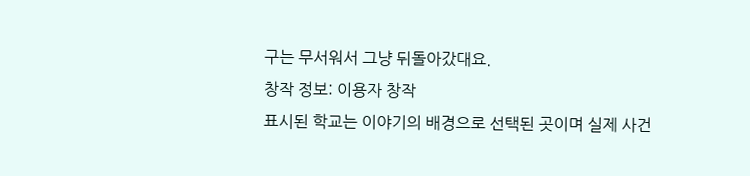구는 무서워서 그냥 뒤돌아갔대요.
창작 정보: 이용자 창작
표시된 학교는 이야기의 배경으로 선택된 곳이며 실제 사건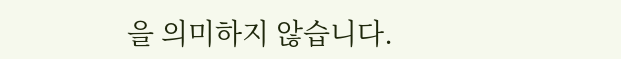을 의미하지 않습니다.